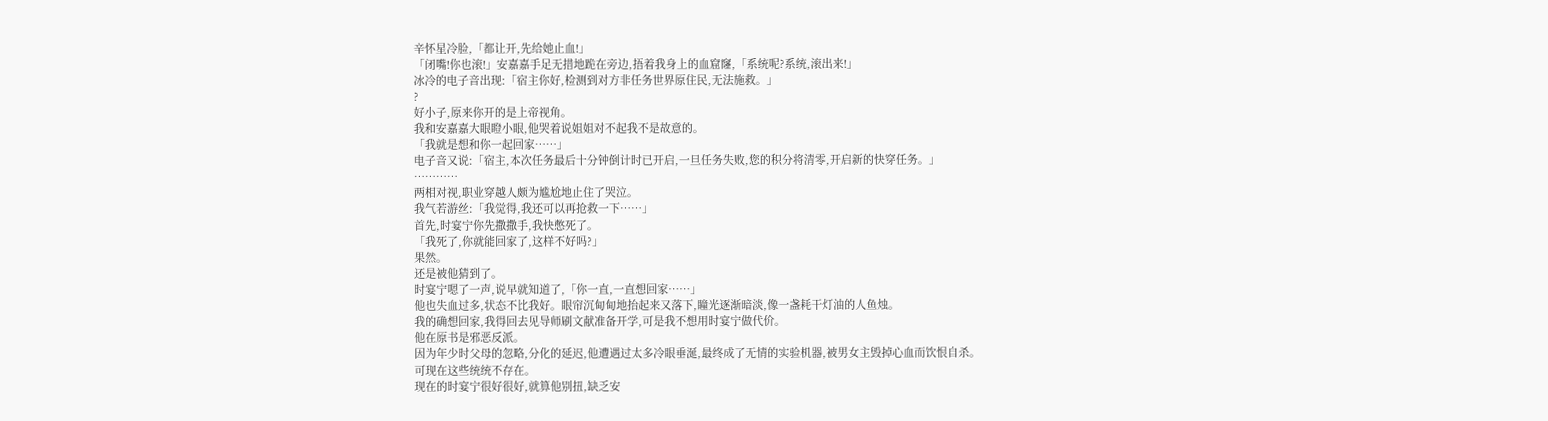辛怀星冷脸,「都让开,先给她止血!」
「闭嘴!你也滚!」安嘉嘉手足无措地跪在旁边,捂着我身上的血窟窿,「系统呢?系统,滚出来!」
冰冷的电子音出现:「宿主你好,检测到对方非任务世界原住民,无法施救。」
?
好小子,原来你开的是上帝视角。
我和安嘉嘉大眼瞪小眼,他哭着说姐姐对不起我不是故意的。
「我就是想和你一起回家……」
电子音又说:「宿主,本次任务最后十分钟倒计时已开启,一旦任务失败,您的积分将清零,开启新的快穿任务。」
…………
两相对视,职业穿越人颇为尴尬地止住了哭泣。
我气若游丝:「我觉得,我还可以再抢救一下……」
首先,时宴宁你先撒撒手,我快憋死了。
「我死了,你就能回家了,这样不好吗?」
果然。
还是被他猜到了。
时宴宁嗯了一声,说早就知道了,「你一直,一直想回家……」
他也失血过多,状态不比我好。眼帘沉甸甸地抬起来又落下,瞳光逐渐暗淡,像一盏耗干灯油的人鱼烛。
我的确想回家,我得回去见导师刷文献准备开学,可是我不想用时宴宁做代价。
他在原书是邪恶反派。
因为年少时父母的忽略,分化的延迟,他遭遇过太多冷眼垂涎,最终成了无情的实验机器,被男女主毁掉心血而饮恨自杀。
可现在这些统统不存在。
现在的时宴宁很好很好,就算他别扭,缺乏安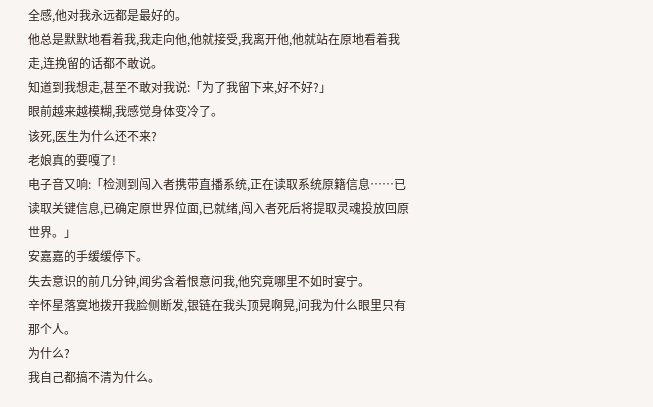全感,他对我永远都是最好的。
他总是默默地看着我,我走向他,他就接受,我离开他,他就站在原地看着我走,连挽留的话都不敢说。
知道到我想走,甚至不敢对我说:「为了我留下来,好不好?」
眼前越来越模糊,我感觉身体变冷了。
该死,医生为什么还不来?
老娘真的要嘎了!
电子音又响:「检测到闯入者携带直播系统,正在读取系统原籍信息……已读取关键信息,已确定原世界位面,已就绪,闯入者死后将提取灵魂投放回原世界。」
安嘉嘉的手缓缓停下。
失去意识的前几分钟,闻劣含着恨意问我,他究竟哪里不如时宴宁。
辛怀星落寞地拨开我脸侧断发,银链在我头顶晃啊晃,问我为什么眼里只有那个人。
为什么?
我自己都搞不清为什么。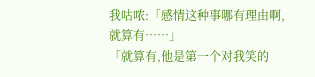我咕哝:「感情这种事哪有理由啊,就算有……」
「就算有,他是第一个对我笑的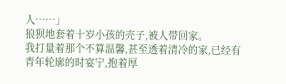人……」
狼狈地套着十岁小孩的壳子,被人带回家。
我打量着那个不算温馨,甚至透着清冷的家,已经有青年轮廓的时宴宁,抱着厚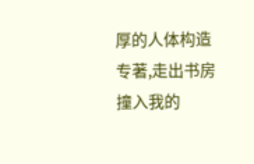厚的人体构造专著,走出书房撞入我的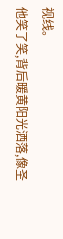视线。
他笑了笑,背后暖黄阳光洒落,像圣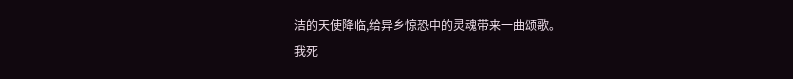洁的天使降临,给异乡惊恐中的灵魂带来一曲颂歌。
我死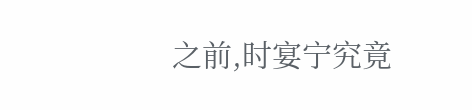之前,时宴宁究竟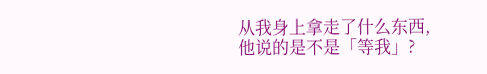从我身上拿走了什么东西,他说的是不是「等我」?